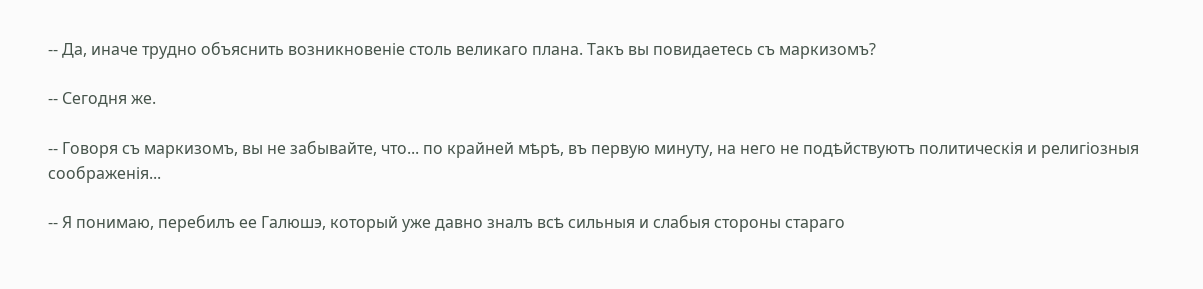-- Да, иначе трудно объяснить возникновеніе столь великаго плана. Такъ вы повидаетесь съ маркизомъ?

-- Сегодня же.

-- Говоря съ маркизомъ, вы не забывайте, что... по крайней мѣрѣ, въ первую минуту, на него не подѣйствуютъ политическія и религіозныя соображенія...

-- Я понимаю, перебилъ ее Галюшэ, который уже давно зналъ всѣ сильныя и слабыя стороны стараго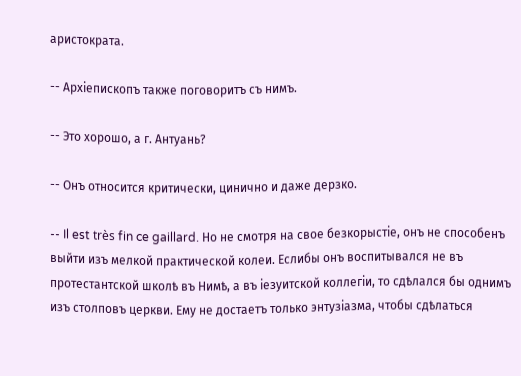аристократа.

-- Архіепископъ также поговоритъ съ нимъ.

-- Это хорошо, а г. Антуань?

-- Онъ относится критически, цинично и даже дерзко.

-- Il est très fin ce gaillard. Но не смотря на свое безкорыстіе, онъ не способенъ выйти изъ мелкой практической колеи. Еслибы онъ воспитывался не въ протестантской школѣ въ Нимѣ, а въ іезуитской коллегіи, то сдѣлался бы однимъ изъ столповъ церкви. Ему не достаетъ только энтузіазма, чтобы сдѣлаться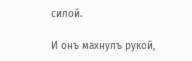силой.

И онъ махнулъ рукой,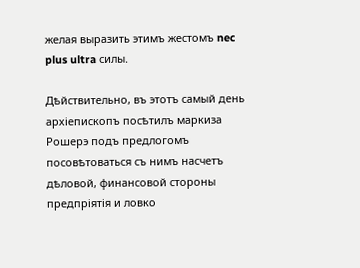желая выразить этимъ жестомъ nec plus ultra силы.

Дѣйствительно, въ этотъ самый день архіепископъ посѣтилъ маркиза Рошерэ подъ предлогомъ посовѣтоваться съ нимъ насчетъ дѣловой, финансовой стороны предпріятія и ловко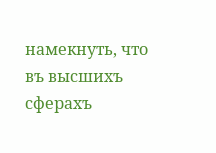намекнуть, что въ высшихъ сферахъ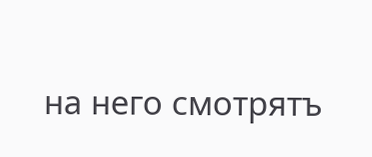на него смотрятъ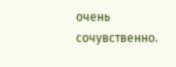очень сочувственно.